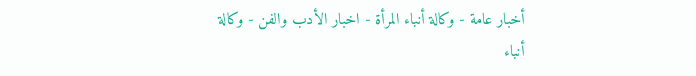أخبار عامة - وكالة أنباء المرأة - اخبار الأدب والفن - وكالة أنباء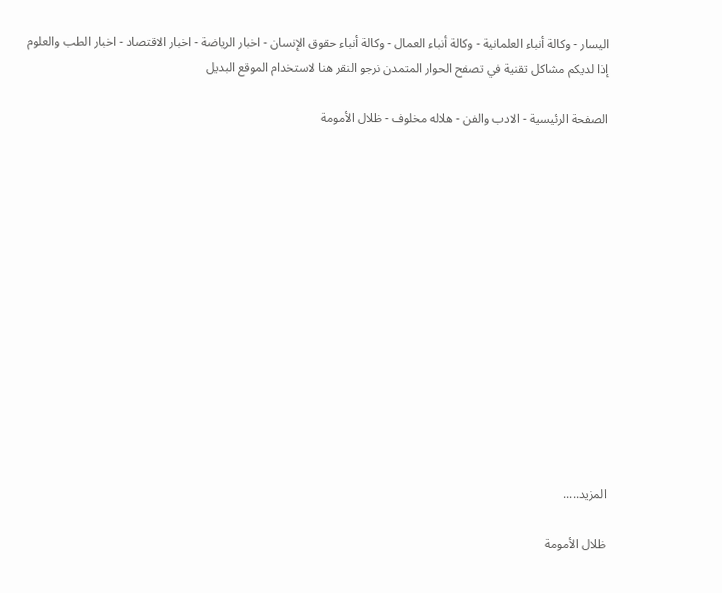اليسار - وكالة أنباء العلمانية - وكالة أنباء العمال - وكالة أنباء حقوق الإنسان - اخبار الرياضة - اخبار الاقتصاد - اخبار الطب والعلوم
إذا لديكم مشاكل تقنية في تصفح الحوار المتمدن نرجو النقر هنا لاستخدام الموقع البديل

الصفحة الرئيسية - الادب والفن - هلاله مخلوف - ظلال الأمومة














المزيد.....

ظلال الأمومة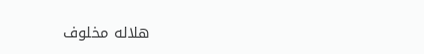هلاله مخلوف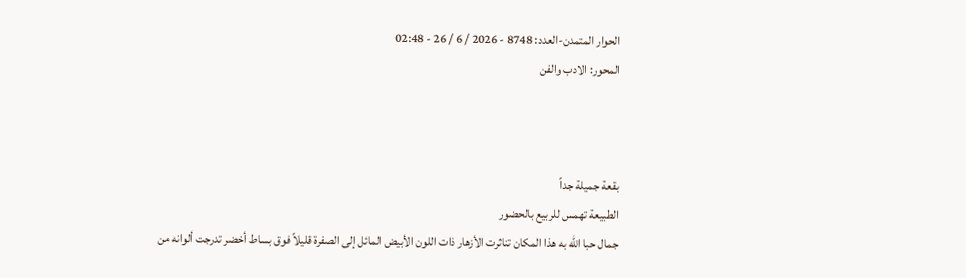الحوار المتمدن-العدد: 8748 - 2026 / 6 / 26 - 02:48
المحور: الادب والفن



بقعة جميلة جداً
الطبيعة تهمس للربيع بالحضور
جمال حبا الله به هذا المكان تناثرت الأزهار ذات اللون الأبيض المائل إلى الصفرة قليلاً فوق بساط أخضر تدرجت ألوانه من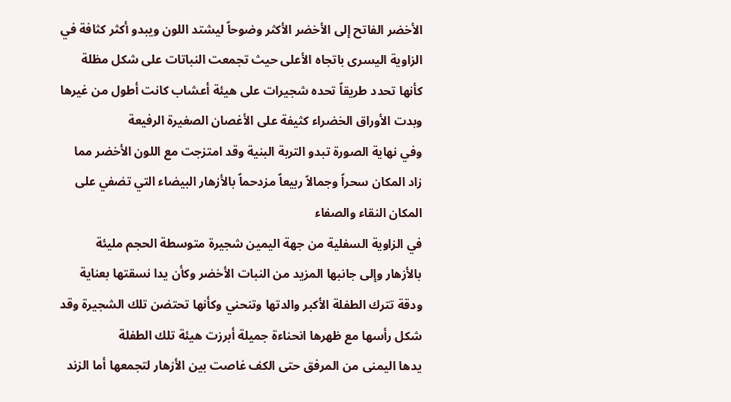الأخضر الفاتح إلى الأخضر الأكثر وضوحاً ليشتد اللون ويبدو أكثر كثافة في الزاوية اليسرى باتجاه الأعلى حيث تجمعت النباتات على شكل مظلة كأنها تحدد طريقاً تحده شجيرات على هيئة أعشاب كانت أطول من غيرها وبدت الأوراق الخضراء كثيفة على الأغصان الصغيرة الرفيعة
وفي نهاية الصورة تبدو التربة البنية وقد امتزجت مع اللون الأخضر مما زاد المكان سحراً وجمالاً ربيعاً مزدحماً بالأزهار البيضاء التي تضفي على المكان النقاء والصفاء
في الزاوية السفلية من جهة اليمين شجيرة متوسطة الحجم مليئة بالأزهار وإلى جانبها المزيد من النبات الأخضر وكأن يدا نسقتها بعناية ودقة تترك الطفلة الأكبر والدتها وتنحني وكأنها تحتضن تلك الشجيرة وقد شكل رأسها مع ظهرها انحناءة جميلة أبرزت هيئة تلك الطفلة
يدها اليمنى من المرفق حتى الكف غاصت بين الأزهار لتجمعها أما الزند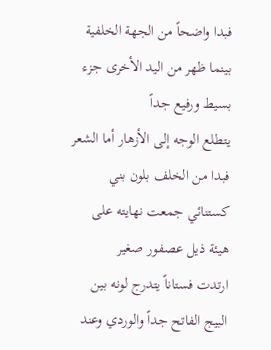فبدا واضحاً من الجهة الخلفية بينما ظهر من اليد الأخرى جزء بسيط ورفيع جداً
يتطلع الوجه إلى الأزهار أما الشعر فبدا من الخلف بلون بني كستنائي جمعت نهايته على هيئة ذيل عصفور صغير
ارتدت فستاناً يتدرج لونه بين البيج الفاتح جداً والوردي وعند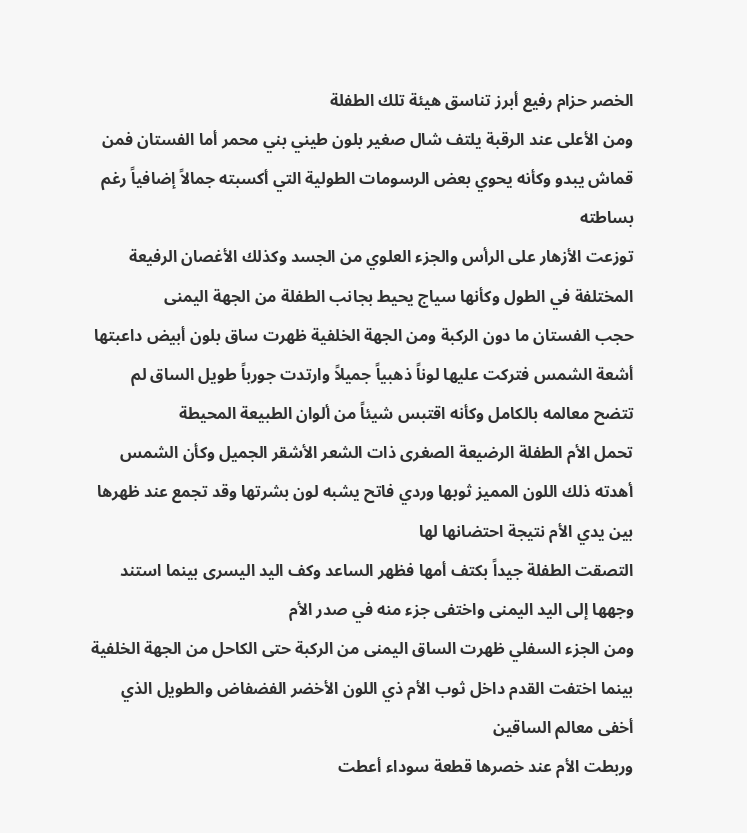الخصر حزام رفيع أبرز تناسق هيئة تلك الطفلة
ومن الأعلى عند الرقبة يلتف شال صغير بلون طيني بني محمر أما الفستان فمن قماش يبدو وكأنه يحوي بعض الرسومات الطولية التي أكسبته جمالاً إضافياً رغم بساطته
توزعت الأزهار على الرأس والجزء العلوي من الجسد وكذلك الأغصان الرفيعة المختلفة في الطول وكأنها سياج يحيط بجانب الطفلة من الجهة اليمنى
حجب الفستان ما دون الركبة ومن الجهة الخلفية ظهرت ساق بلون أبيض داعبتها أشعة الشمس فتركت عليها لوناً ذهبياً جميلاً وارتدت جورباً طويل الساق لم تتضح معالمه بالكامل وكأنه اقتبس شيئاً من ألوان الطبيعة المحيطة
تحمل الأم الطفلة الرضيعة الصغرى ذات الشعر الأشقر الجميل وكأن الشمس أهدته ذلك اللون المميز ثوبها وردي فاتح يشبه لون بشرتها وقد تجمع عند ظهرها بين يدي الأم نتيجة احتضانها لها
التصقت الطفلة جيداً بكتف أمها فظهر الساعد وكف اليد اليسرى بينما استند وجهها إلى اليد اليمنى واختفى جزء منه في صدر الأم
ومن الجزء السفلي ظهرت الساق اليمنى من الركبة حتى الكاحل من الجهة الخلفية بينما اختفت القدم داخل ثوب الأم ذي اللون الأخضر الفضفاض والطويل الذي أخفى معالم الساقين
وربطت الأم عند خصرها قطعة سوداء أعطت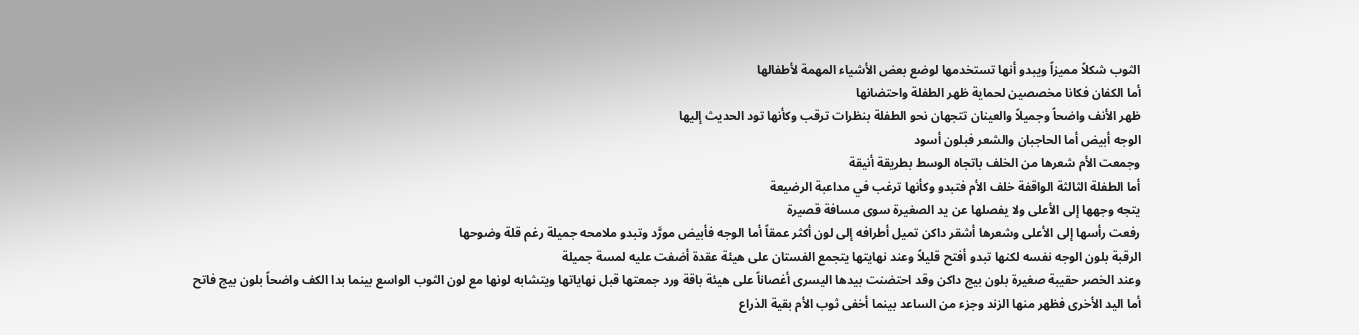الثوب شكلاً مميزاً ويبدو أنها تستخدمها لوضع بعض الأشياء المهمة لأطفالها
أما الكفان فكانا مخصصين لحماية ظهر الطفلة واحتضانها
ظهر الأنف واضحاً وجميلاً والعينان تتجهان نحو الطفلة بنظرات ترقب وكأنها تود الحديث إليها
الوجه أبيض أما الحاجبان والشعر فبلون أسود
وجمعت الأم شعرها من الخلف باتجاه الوسط بطريقة أنيقة
أما الطفلة الثالثة الواقفة خلف الأم فتبدو وكأنها ترغب في مداعبة الرضيعة
يتجه وجهها إلى الأعلى ولا يفصلها عن يد الصغيرة سوى مسافة قصيرة
رفعت رأسها إلى الأعلى وشعرها أشقر داكن تميل أطرافه إلى لون أكثر عمقاً أما الوجه فأبيض مورَّد وتبدو ملامحه جميلة رغم قلة وضوحها
الرقبة بلون الوجه نفسه لكنها تبدو أفتح قليلاً وعند نهايتها يتجمع الفستان على هيئة عقدة أضفت عليه لمسة جميلة
وعند الخصر حقيبة صغيرة بلون بيج داكن وقد احتضنت بيدها اليسرى أغصاناً على هيئة باقة ورد جمعتها قبل نهاياتها ويتشابه لونها مع لون الثوب الواسع بينما بدا الكف واضحاً بلون بيج فاتح
أما اليد الأخرى فظهر منها الزند وجزء من الساعد بينما أخفى ثوب الأم بقية الذراع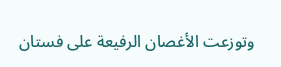وتوزعت الأغصان الرفيعة على فستان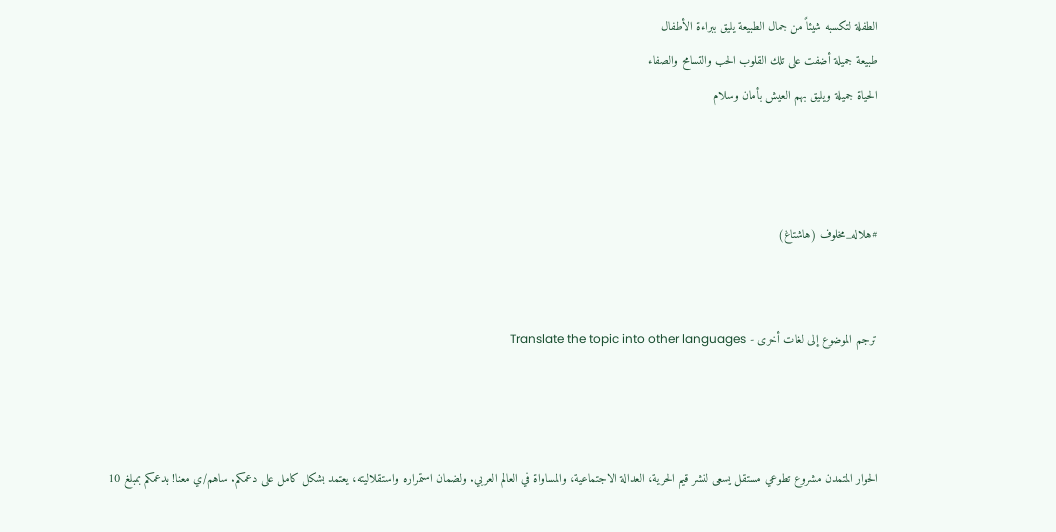الطفلة لتكسبه شيئاً من جمال الطبيعة يليق ببراءة الأطفال
طبيعة جميلة أضفت على تلك القلوب الحب والتسامح والصفاء
الحياة جميلة ويليق بهم العيش بأمان وسلام



#هلاله_مخلوف (هاشتاغ)


ترجم الموضوع إلى لغات أخرى - Translate the topic into other languages



الحوار المتمدن مشروع تطوعي مستقل يسعى لنشر قيم الحرية، العدالة الاجتماعية، والمساواة في العالم العربي. ولضمان استمراره واستقلاليته، يعتمد بشكل كامل على دعمكم. ساهم/ي معنا! بدعمكم بمبلغ 10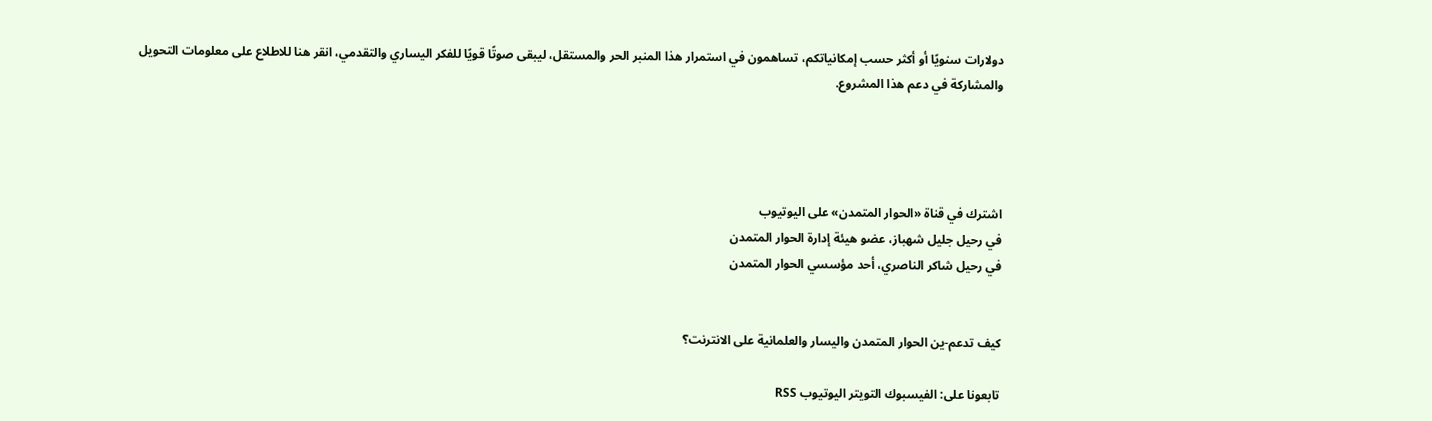دولارات سنويًا أو أكثر حسب إمكانياتكم، تساهمون في استمرار هذا المنبر الحر والمستقل، ليبقى صوتًا قويًا للفكر اليساري والتقدمي، انقر هنا للاطلاع على معلومات التحويل والمشاركة في دعم هذا المشروع.




اشترك في قناة «الحوار المتمدن» على اليوتيوب
في رحيل جليل شهباز، عضو هيئة إدارة الحوار المتمدن
في رحيل شاكر الناصري، أحد مؤسسي الحوار المتمدن


كيف تدعم-ين الحوار المتمدن واليسار والعلمانية على الانترنت؟

تابعونا على: الفيسبوك التويتر اليوتيوب RSS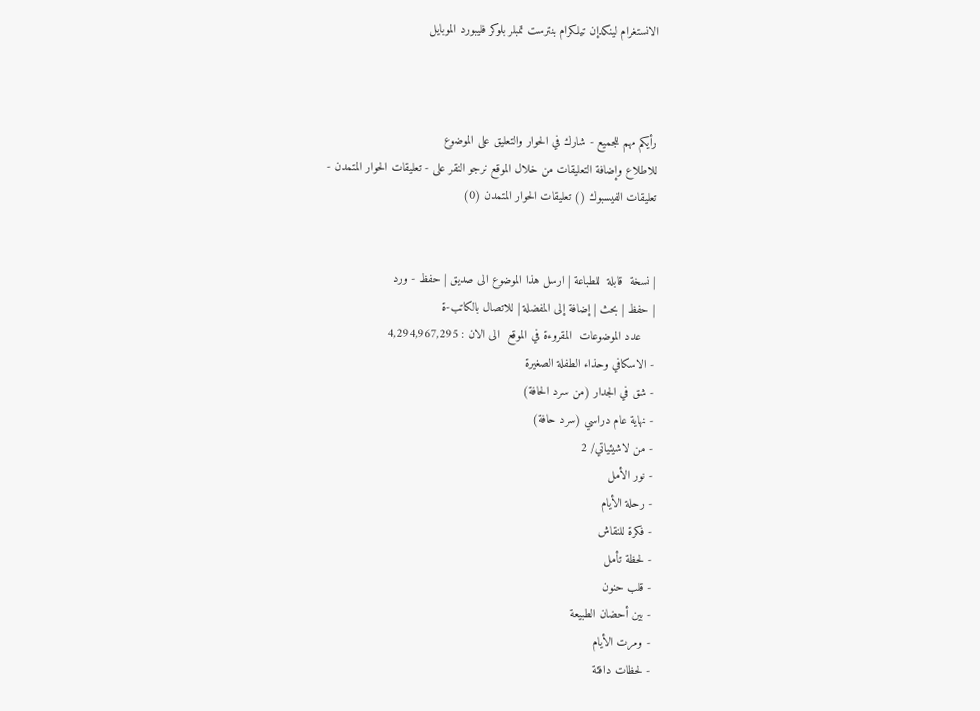الانستغرام لينكدإن تيلكرام بنترست تمبلر بلوكر فليبورد الموبايل



رأيكم مهم للجميع - شارك في الحوار والتعليق على الموضوع
للاطلاع وإضافة التعليقات من خلال الموقع نرجو النقر على - تعليقات الحوار المتمدن -
تعليقات الفيسبوك () تعليقات الحوار المتمدن (0)


| نسخة  قابلة  للطباعة | ارسل هذا الموضوع الى صديق | حفظ - ورد
| حفظ | بحث | إضافة إلى المفضلة | للاتصال بالكاتب-ة
    عدد الموضوعات  المقروءة في الموقع  الى الان : 4,294,967,295
- الاسكافي وحذاء الطفلة الصغيرة
- شق في الجدار (من سرد الحافة)
- نهاية عام دراسي (سرد حافة)
- من لاشيئياتي/ 2
- نور الأمل
- رحلة الأيام
- فكرة للنقاش
- لحظة تأمل
- قلب حنون
- بين أحضان الطبيعة
- ومرت الأيام
- لحظات دافئة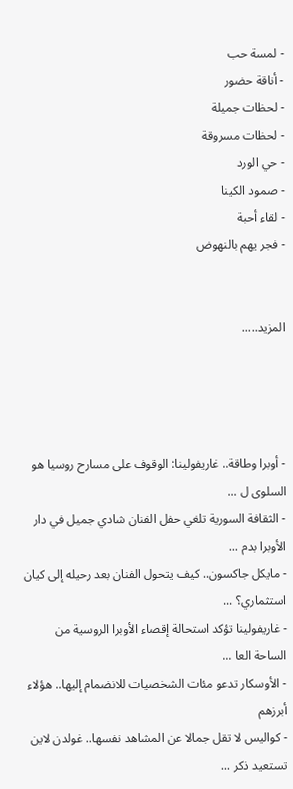- لمسة حب
- أناقة حضور
- لحظات جميلة
- لحظات مسروقة
- حي الورد
- صمود الكينا
- لقاء أحبة
- فجر يهم بالنهوض


المزيد.....




- أوبرا وطاقة.. غاريفولينا: الوقوف على مسارح روسيا هو السلوى ل ...
- الثقافة السورية تلغي حفل الفنان شادي جميل في دار الأوبرا بدم ...
- مايكل جاكسون.. كيف يتحول الفنان بعد رحيله إلى كيان استثماري؟ ...
- غاريفولينا تؤكد استحالة إقصاء الأوبرا الروسية من الساحة العا ...
- الأوسكار تدعو مئات الشخصيات للانضمام إليها.. هؤلاء أبرزهم
- كواليس لا تقل جمالا عن المشاهد نفسها.. غولدن لاين تستعيد ذكر ...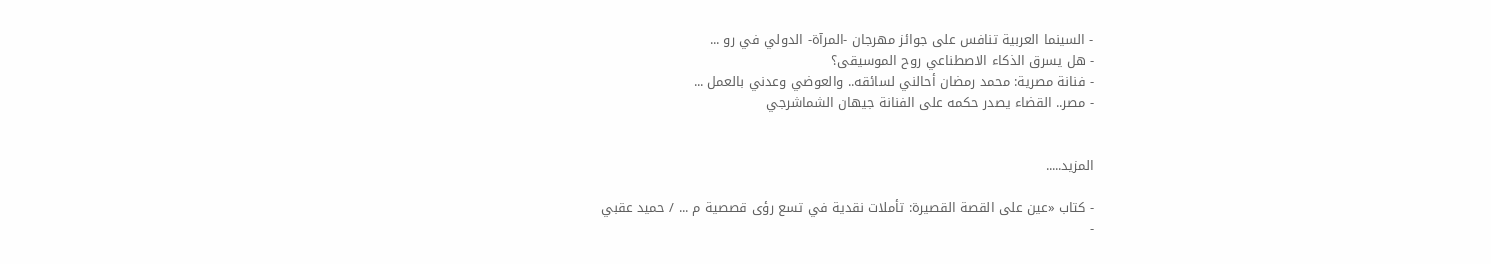- السينما العربية تنافس على جوائز مهرجان -المرآة- الدولي في رو ...
- هل يسرق الذكاء الاصطناعي روح الموسيقى؟
- فنانة مصرية: محمد رمضان أحالني لسائقه.. والعوضي وعدني بالعمل ...
- مصر.. القضاء يصدر حكمه على الفنانة جيهان الشماشرجي


المزيد.....

- كتاب «عين على القصة القصيرة: تأملات نقدية في تسع رؤى قصصية م ... / حميد عقبي
-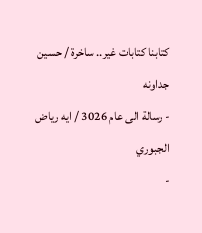كتابنا كتابات غير.. ساخرة / حسين جداونه
- رسالة الى عام 3026 / ايه رياض الجبوري
-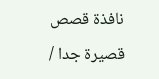نافذة قصص قصيرة جدا /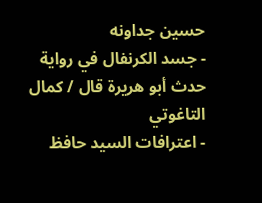حسين جداونه
- جسد الكرنفال في رواية حدث أبو هريرة قال / كمال التاغوتي
- اعترافات السيد حافظ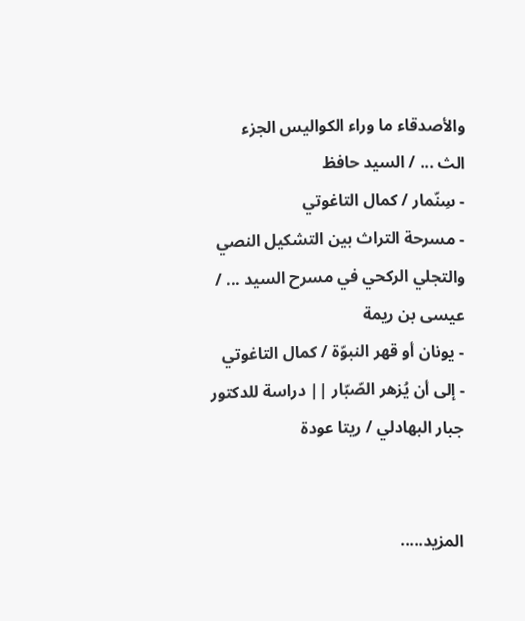والأصدقاء ما وراء الكواليس الجزء الث ... / السيد حافظ
- سِنّمار / كمال التاغوتي
- مسرحة التراث بين التشكيل النصي والتجلي الركحي في مسرح السيد ... / عيسى بن ريمة
- يونان أو قهر النبوّة / كمال التاغوتي
- إلى أن يُزهر الصّبّار || دراسة للدكتور جبار البهادلي / ريتا عودة


المزيد.....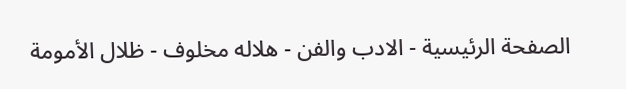الصفحة الرئيسية - الادب والفن - هلاله مخلوف - ظلال الأمومة